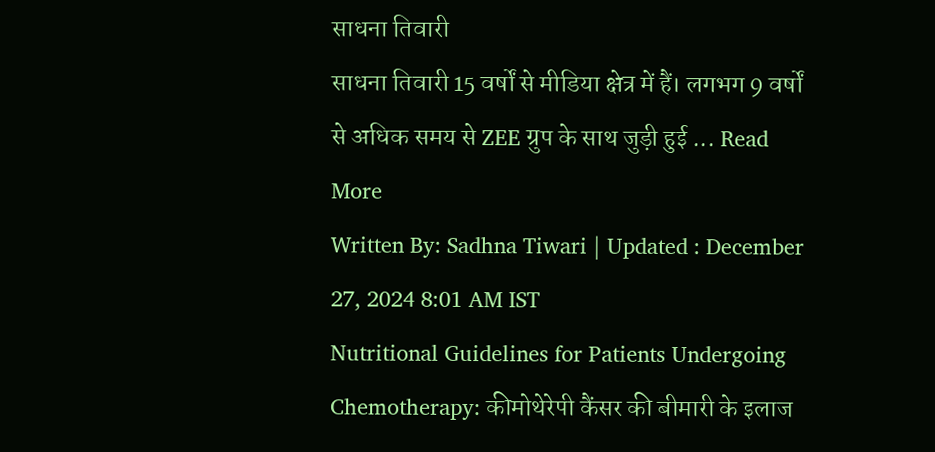साधना तिवारी
साधना तिवारी 15 वर्षों से मीडिया क्षेत्र में हैं। लगभग 9 वर्षों से अधिक समय से ZEE ग्रुप के साथ जुड़ी हुई ... Read More
Written By: Sadhna Tiwari | Updated : December 27, 2024 8:01 AM IST
Nutritional Guidelines for Patients Undergoing Chemotherapy: कीमोथेरेपी कैंसर की बीमारी के इलाज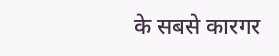के सबसे कारगर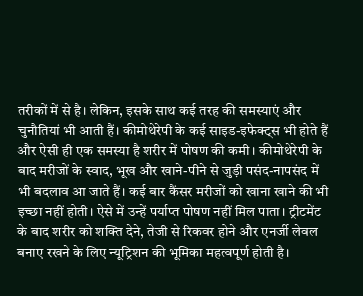तरीकों में से है। लेकिन, इसके साथ कई तरह की समस्याएं और चुनौतियां भी आती हैं। कीमोथेरेपी के कई साइड-इफेक्ट्स भी होते हैं और ऐसी ही एक समस्या है शरीर में पोषण की कमी। कीमोथेरेपी के बाद मरीजों के स्वाद, भूख और खाने-पीने से जुड़ी पसंद-नापसंद में भी बदलाव आ जाते हैं। कई बार कैंसर मरीजों को खाना खाने की भी इच्छा नहीं होती। ऐसे में उन्हें पर्याप्त पोषण नहीं मिल पाता। ट्रीटमेंट के बाद शरीर को शक्ति देने, तेजी से रिकवर होने और एनर्जी लेवल बनाए रखने के लिए न्यूट्रिशन की भूमिका महत्वपूर्ण होती है।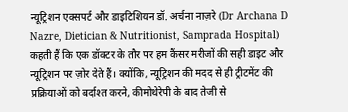न्यूट्रिशन एक्सपर्ट और डाइटिशियन डॉ. अर्चना नाज़रे (Dr Archana D Nazre, Dietician & Nutritionist, Samprada Hospital) कहती हैं कि एक डॉक्टर के तौर पर हम कैंसर मरीजों की सही डाइट और न्यूट्रिशन पर ज़ोर देते हैं। क्योंकि, न्यूट्रिशन की मदद से ही ट्रीटमेंट की प्रक्रियाओं को बर्दाश्त करने, कीमोथेरेपी के बाद तेजी से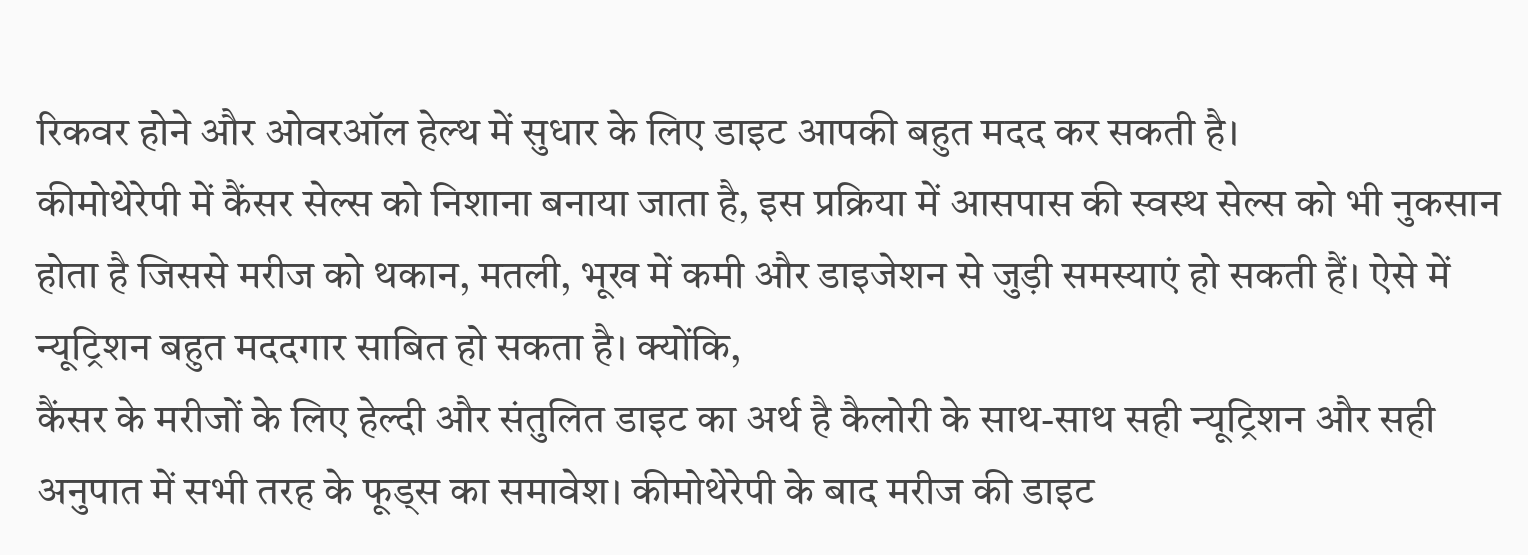रिकवर होने और ओवरऑल हेल्थ में सुधार के लिए डाइट आपकी बहुत मदद कर सकती है।
कीमोथेरेपी में कैंसर सेल्स को निशाना बनाया जाता है, इस प्रक्रिया में आसपास की स्वस्थ सेल्स को भी नुकसान होता है जिससे मरीज को थकान, मतली, भूख में कमी और डाइजेशन से जुड़ी समस्याएं हो सकती हैं। ऐसे में न्यूट्रिशन बहुत मददगार साबित हो सकता है। क्योंकि,
कैंसर के मरीजों के लिए हेल्दी और संतुलित डाइट का अर्थ है कैलोरी के साथ-साथ सही न्यूट्रिशन और सही अनुपात में सभी तरह के फूड्स का समावेश। कीमोथेरेपी के बाद मरीज की डाइट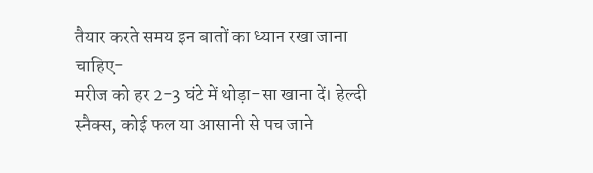तैयार करते समय इन बातों का ध्यान रखा जाना चाहिए-
मरीज को हर 2-3 घंटे में थोड़ा-सा खाना दें। हेल्दी स्नैक्स, कोई फल या आसानी से पच जाने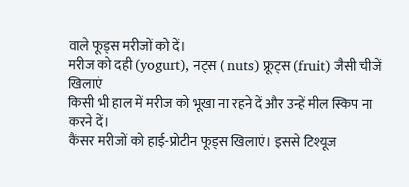वाले फूड्स मरीजों को दें।
मरीज को दही (yogurt), नट्स ( nuts) फ्रूट्स (fruit) जैसी चीजें खिलाएं
किसी भी हाल में मरीज को भूखा ना रहने दें और उन्हें मील स्किप ना करने दें।
कैंसर मरीजों को हाई-प्रोटीन फूड्स खिलाएं। इससे टिश्यूज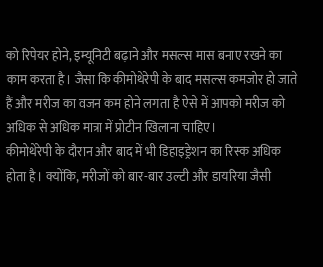को रिपेयर होने, इम्यूनिटी बढ़ाने और मसल्स मास बनाए रखने का काम करता है। जैसा कि कीमोथेरेपी के बाद मसल्स कमजोर हो जाते हैं और मरीज का वजन कम होने लगता है ऐसे में आपको मरीज को अधिक से अधिक मात्रा में प्रोटीन खिलाना चाहिए।
कीमोथेरेपी के दौरान और बाद में भी डिहाइड्रेशन का रिस्क अधिक होता है। क्योंकि, मरीजों को बार-बार उल्टी और डायरिया जैसी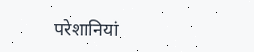परेशानियां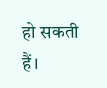हो सकती हैं।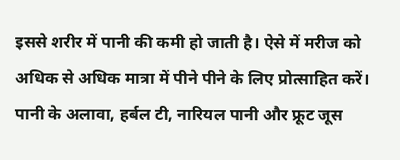इससे शरीर में पानी की कमी हो जाती है। ऐसे में मरीज को अधिक से अधिक मात्रा में पीने पीने के लिए प्रोत्साहित करें। पानी के अलावा, हर्बल टी, नारियल पानी और फ्रूट जूस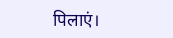पिलाएं।